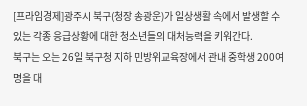[프라임경제]광주시 북구(청장 송광운)가 일상생활 속에서 발생할 수 있는 각종 응급상황에 대한 청소년들의 대처능력을 키워간다.
북구는 오는 26일 북구청 지하 민방위교육장에서 관내 중학생 200여명을 대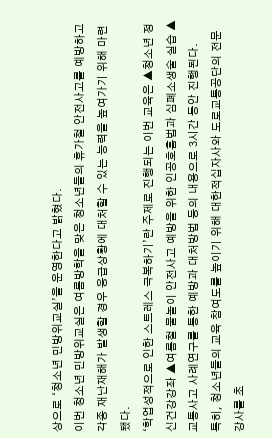상으로 ‘청소년 민방위교실’을 운영한다고 밝혔다.
이번 청소년 민방위교실은 여름방학을 맞은 청소년들의 휴가철 안전사고를 예방하고 각종 재난재해가 발생할 경우 응급상황에 대처할 수 있는 능력을 높여가기 위해 마련됐다.
‘학업성적으로 인한 스트레스 극복하기’란 주제로 진행되는 이번 교육은 ▲청소년 정신건강강좌 ▲여름철 물놀이 안전사고 예방을 위한 인공호흡법과 심폐소생술 실습 ▲교통사고 사례연구를 통한 예방과 대처방법 등의 내용으로 3시간 동안 진행된다.
특히, 청소년들의 교육 참여도를 높이기 위해 대한적십자사와 도로교통공단의 전문강사를 초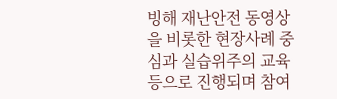빙해 재난안전 동영상을 비롯한 현장사례 중심과 실습위주의 교육 등으로 진행되며 참여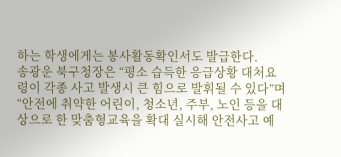하는 학생에게는 봉사활동확인서도 발급한다.
송광운 북구청장은 “평소 습득한 응급상황 대처요령이 각종 사고 발생시 큰 힘으로 발휘될 수 있다”며 “안전에 취약한 어린이, 청소년, 주부, 노인 등을 대상으로 한 맞춤형교육을 확대 실시해 안전사고 예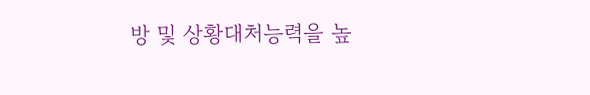방 및 상황대처능력을 높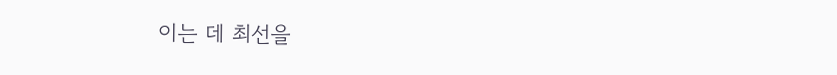이는 데 최선을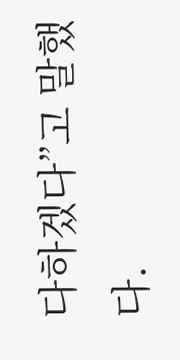다하겠다”고 말했다.